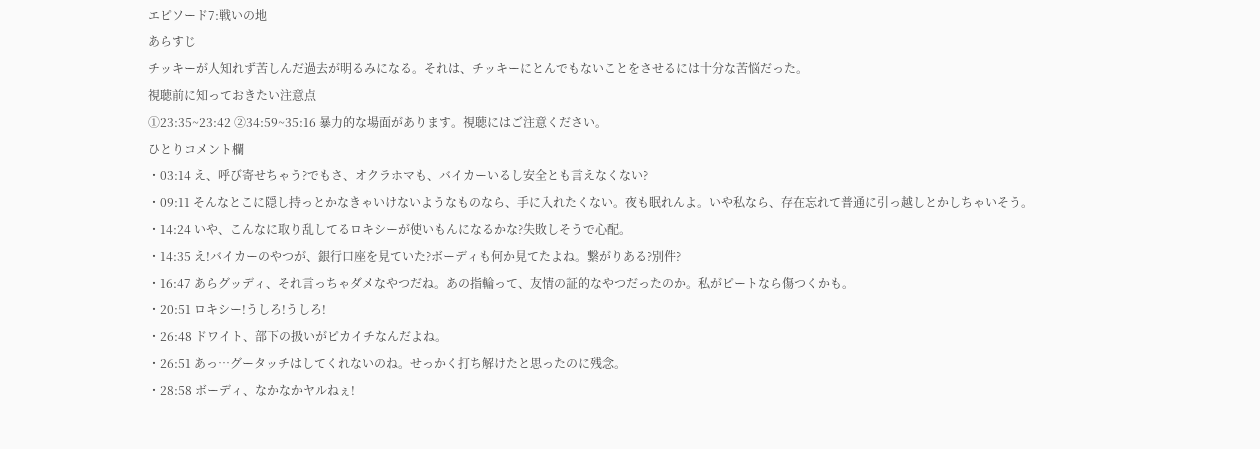エピソード7:戦いの地
あらすじ
チッキーが人知れず苦しんだ過去が明るみになる。それは、チッキーにとんでもないことをさせるには十分な苦悩だった。
視聴前に知っておきたい注意点
①23:35~23:42 ②34:59~35:16 暴力的な場面があります。視聴にはご注意ください。
ひとりコメント欄
・03:14 え、呼び寄せちゃう?でもさ、オクラホマも、バイカーいるし安全とも言えなくない?
・09:11 そんなとこに隠し持っとかなきゃいけないようなものなら、手に入れたくない。夜も眠れんよ。いや私なら、存在忘れて普通に引っ越しとかしちゃいそう。
・14:24 いや、こんなに取り乱してるロキシーが使いもんになるかな?失敗しそうで心配。
・14:35 え!バイカーのやつが、銀行口座を見ていた?ボーディも何か見てたよね。繋がりある?別件?
・16:47 あらグッディ、それ言っちゃダメなやつだね。あの指輪って、友情の証的なやつだったのか。私がピートなら傷つくかも。
・20:51 ロキシー!うしろ!うしろ!
・26:48 ドワイト、部下の扱いがピカイチなんだよね。
・26:51 あっ…グータッチはしてくれないのね。せっかく打ち解けたと思ったのに残念。
・28:58 ボーディ、なかなかヤルねぇ!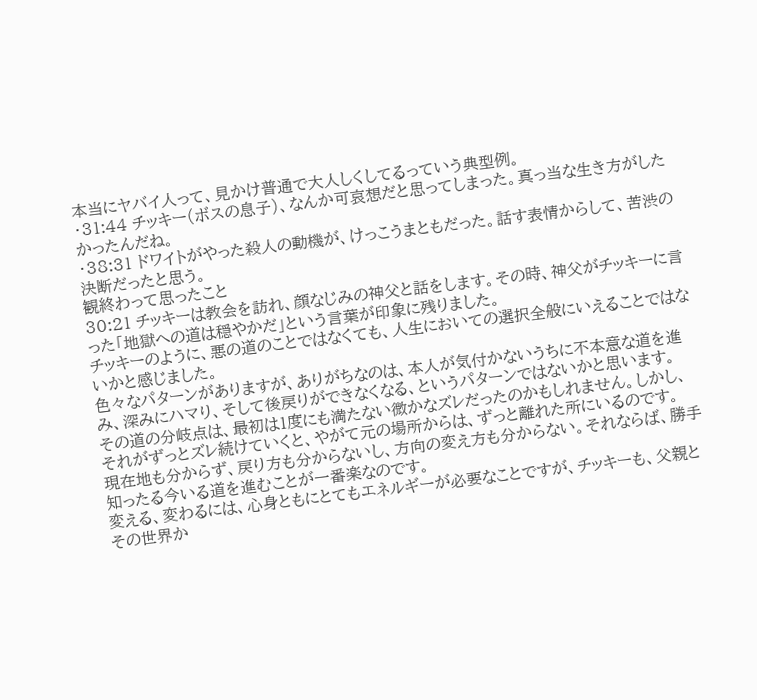本当にヤバイ人って、見かけ普通で大人しくしてるっていう典型例。
・31:44 チッキー(ボスの息子)、なんか可哀想だと思ってしまった。真っ当な生き方がしたかったんだね。
・38:31 ドワイトがやった殺人の動機が、けっこうまともだった。話す表情からして、苦渋の決断だったと思う。
観終わって思ったこと
30:21 チッキーは教会を訪れ、顔なじみの神父と話をします。その時、神父がチッキーに言った「地獄への道は穏やかだ」という言葉が印象に残りました。
チッキーのように、悪の道のことではなくても、人生においての選択全般にいえることではないかと感じました。
色々なパターンがありますが、ありがちなのは、本人が気付かないうちに不本意な道を進み、深みにハマり、そして後戻りができなくなる、というパターンではないかと思います。
その道の分岐点は、最初は1度にも満たない微かなズレだったのかもしれません。しかし、それがずっとズレ続けていくと、やがて元の場所からは、ずっと離れた所にいるのです。
現在地も分からず、戻り方も分からないし、方向の変え方も分からない。それならば、勝手知ったる今いる道を進むことが一番楽なのです。
変える、変わるには、心身ともにとてもエネルギーが必要なことですが、チッキーも、父親とその世界か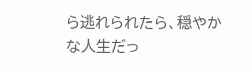ら逃れられたら、穏やかな人生だっ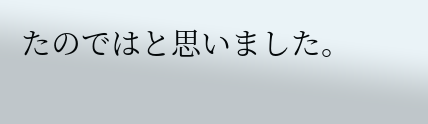たのではと思いました。